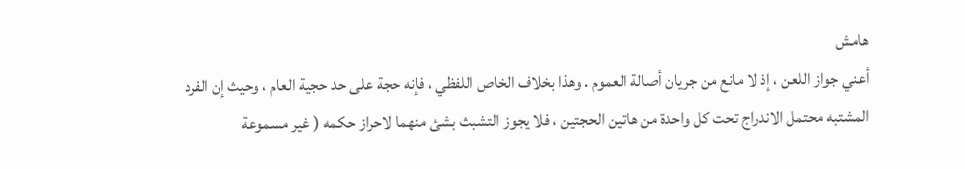هامش
أعني جواز اللعن ، إذ لا مانع من جريان أصالة العموم . وهذا بخلاف الخاص اللفظي ، فإنه حجة على حد حجية العام ، وحيث إن الفرد
المشتبه محتمل الاندراج تحت كل واحدة من هاتين الحجتين ، فلا يجوز التشبث بشئ منهما لاحراز حكمه ( غير مسموعة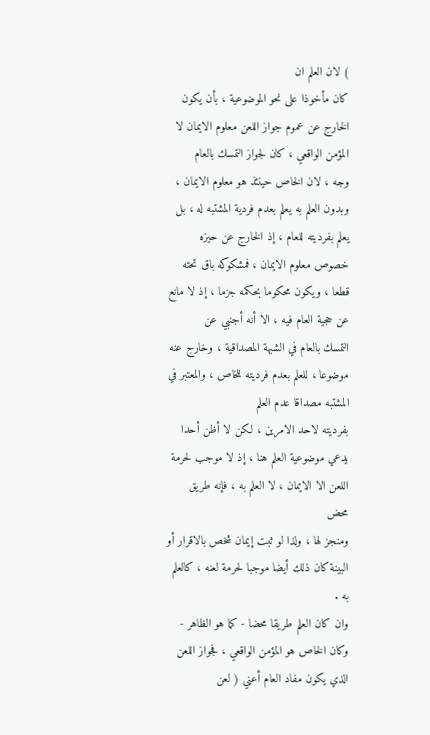) لان العلم ان
كان مأخوذا على نحو الموضوعية ، بأن يكون الخارج عن عموم جواز اللعن معلوم الايمان لا المؤمن الواقعي ، كان لجواز التمسك بالعام
وجه ، لان الخاص حينئذ هو معلوم الايمان ، وبدون العلم به يعلم بعدم فردية المشتبه له ، بل يعلم بفرديته للعام ، إذ الخارج عن حيزه
خصوص معلوم الايمان ، فمشكوكه باق تحته قطعا ، ويكون محكوما بحكمه جزما ، إذ لا مانع عن حجية العام فيه ، الا أنه أجنبي عن
التمسك بالعام في الشبهة المصداقية ، وخارج عنه موضوعا ، للعلم بعدم فرديته للخاص ، والمعتبر في المشتبه مصداقا عدم العلم
بفرديته لاحد الامرين ، لكن لا أظن أحدا يدعي موضوعية العلم هنا ، إذ لا موجب لحرمة اللعن الا الايمان ، لا العلم به ، فإنه طريق محض
ومنجز لها ، ولذا لو ثبت إيمان شخص بالاقرار أو البينة كان ذلك أيضا موجبا لحرمة لعنه ، كالعلم به .
وان كان العلم طريقا محضا - كما هو الظاهر - وكان الخاص هو المؤمن الواقعي ، فجواز اللعن الذي يكون مفاد العام أعني ( لعن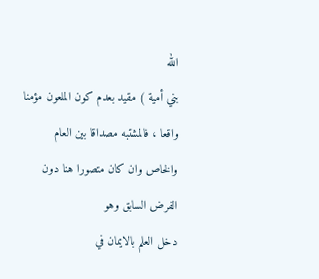الله
بني أمية ) مقيد بعدم كون الملعون مؤمنا واقعا ، فالمشتبه مصداقا بين العام والخاص وان كان متصورا هنا دون الفرض السابق وهو
دخل العلم بالايمان في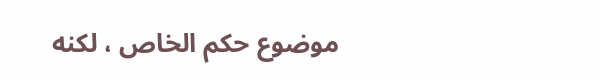موضوع حكم الخاص ، لكنه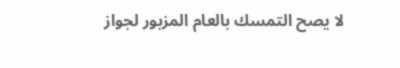لا يصح التمسك بالعام المزبور لجواز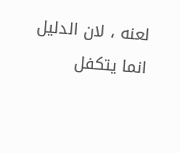لعنه ، لان الدليل انما يتكفل